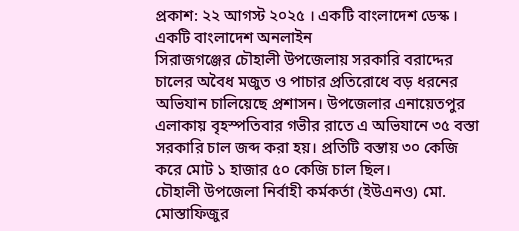প্রকাশ: ২২ আগস্ট ২০২৫ । একটি বাংলাদেশ ডেস্ক । একটি বাংলাদেশ অনলাইন
সিরাজগঞ্জের চৌহালী উপজেলায় সরকারি বরাদ্দের চালের অবৈধ মজুত ও পাচার প্রতিরোধে বড় ধরনের অভিযান চালিয়েছে প্রশাসন। উপজেলার এনায়েতপুর এলাকায় বৃহস্পতিবার গভীর রাতে এ অভিযানে ৩৫ বস্তা সরকারি চাল জব্দ করা হয়। প্রতিটি বস্তায় ৩০ কেজি করে মোট ১ হাজার ৫০ কেজি চাল ছিল।
চৌহালী উপজেলা নির্বাহী কর্মকর্তা (ইউএনও) মো. মোস্তাফিজুর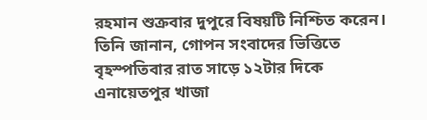রহমান শুক্রবার দুপুরে বিষয়টি নিশ্চিত করেন। তিনি জানান, গোপন সংবাদের ভিত্তিতে বৃহস্পতিবার রাত সাড়ে ১২টার দিকে এনায়েতপুর খাজা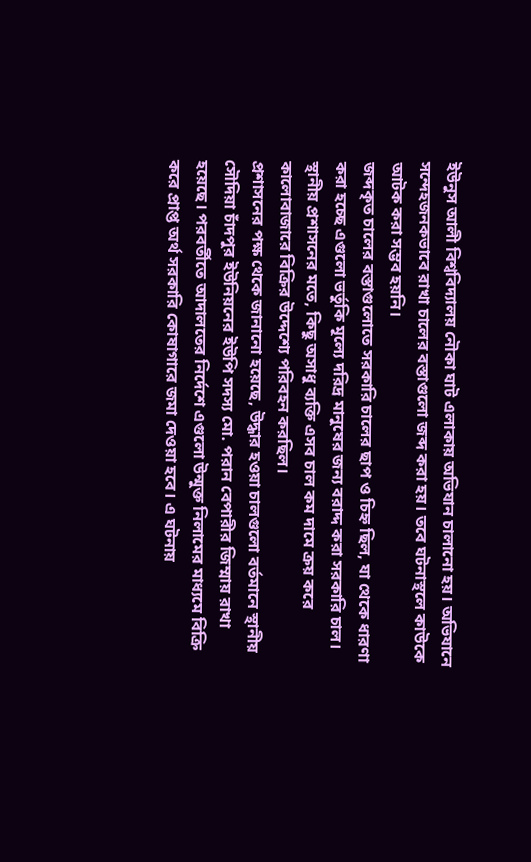ইউনুস আলী বিশ্ববিদ্যালয় নৌকা ঘাট এলাকায় অভিযান চালানো হয়। অভিযানে সন্দেহজনকভাবে রাখা চালের বস্তাগুলো জব্দ করা হয়। তবে ঘটনাস্থলে কাউকে আটক করা সম্ভব হয়নি।
জব্দকৃত চালের বস্তাগুলোতে সরকারি চালের ছাপ ও চিহ্ন ছিল, যা থেকে ধারণা করা হচ্ছে এগুলো ভর্তুকি মূল্যে দরিদ্র মানুষের জন্য বরাদ্দ করা সরকারি চাল। স্থানীয় প্রশাসনের মতে, কিছু অসাধু ব্যক্তি এসব চাল কম দামে ক্রয় করে কালোবাজারে বিক্রির উদ্দেশ্যে পরিবহন করছিল।
প্রশাসনের পক্ষ থেকে জানানো হয়েছে, উদ্ধার হওয়া চালগুলো বর্তমানে স্থানীয় সৌদিয়া চাঁদপুর ইউনিয়নের ইউপি সদস্য মো. পরান বেপারীর জিম্মায় রাখা হয়েছে। পরবর্তীতে আদালতের নির্দেশে এগুলো উন্মুক্ত নিলামের মাধ্যমে বিক্রি করে প্রাপ্ত অর্থ সরকারি কোষাগারে জমা দেওয়া হবে। এ ঘটনায়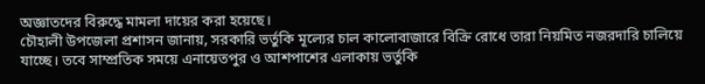অজ্ঞাতদের বিরুদ্ধে মামলা দায়ের করা হয়েছে।
চৌহালী উপজেলা প্রশাসন জানায়, সরকারি ভর্তুকি মূল্যের চাল কালোবাজারে বিক্রি রোধে তারা নিয়মিত নজরদারি চালিয়ে যাচ্ছে। তবে সাম্প্রতিক সময়ে এনায়েতপুর ও আশপাশের এলাকায় ভর্তুকি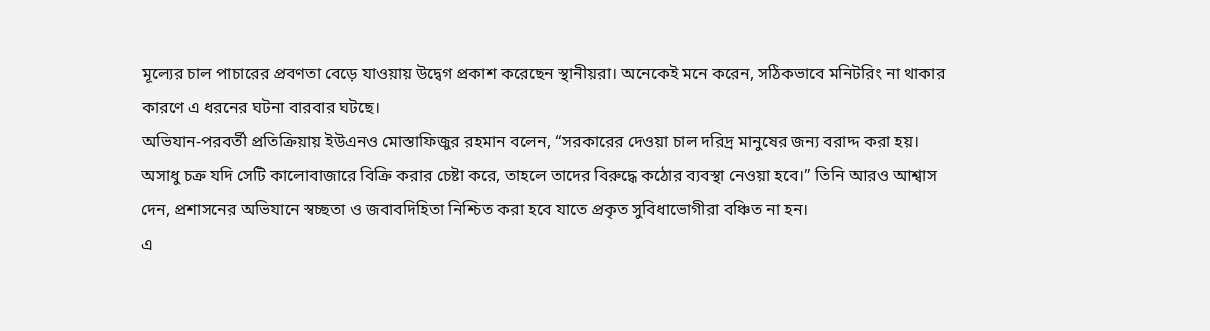মূল্যের চাল পাচারের প্রবণতা বেড়ে যাওয়ায় উদ্বেগ প্রকাশ করেছেন স্থানীয়রা। অনেকেই মনে করেন, সঠিকভাবে মনিটরিং না থাকার কারণে এ ধরনের ঘটনা বারবার ঘটছে।
অভিযান-পরবর্তী প্রতিক্রিয়ায় ইউএনও মোস্তাফিজুর রহমান বলেন, “সরকারের দেওয়া চাল দরিদ্র মানুষের জন্য বরাদ্দ করা হয়। অসাধু চক্র যদি সেটি কালোবাজারে বিক্রি করার চেষ্টা করে, তাহলে তাদের বিরুদ্ধে কঠোর ব্যবস্থা নেওয়া হবে।” তিনি আরও আশ্বাস দেন, প্রশাসনের অভিযানে স্বচ্ছতা ও জবাবদিহিতা নিশ্চিত করা হবে যাতে প্রকৃত সুবিধাভোগীরা বঞ্চিত না হন।
এ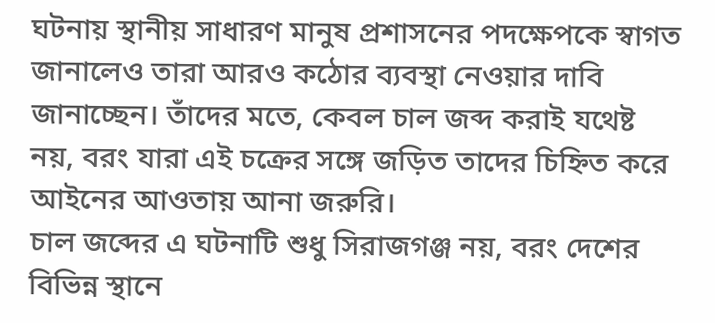ঘটনায় স্থানীয় সাধারণ মানুষ প্রশাসনের পদক্ষেপকে স্বাগত জানালেও তারা আরও কঠোর ব্যবস্থা নেওয়ার দাবি জানাচ্ছেন। তাঁদের মতে, কেবল চাল জব্দ করাই যথেষ্ট নয়, বরং যারা এই চক্রের সঙ্গে জড়িত তাদের চিহ্নিত করে আইনের আওতায় আনা জরুরি।
চাল জব্দের এ ঘটনাটি শুধু সিরাজগঞ্জ নয়, বরং দেশের বিভিন্ন স্থানে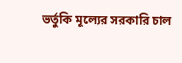ভর্তুকি মূল্যের সরকারি চাল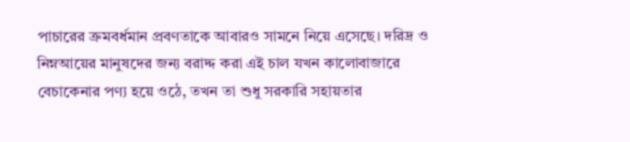পাচারের ক্রমবর্ধমান প্রবণতাকে আবারও সামনে নিয়ে এসেছে। দরিদ্র ও নিম্নআয়ের মানুষদের জন্য বরাদ্দ করা এই চাল যখন কালোবাজারে বেচাকেনার পণ্য হয়ে ওঠে, তখন তা শুধু সরকারি সহায়তার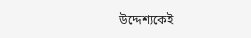উদ্দেশ্যকেই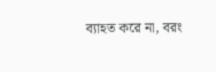ব্যাহত করে না, বরং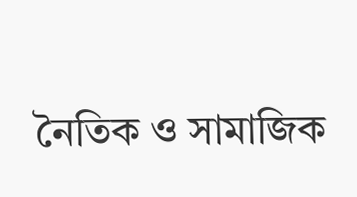নৈতিক ও সামাজিক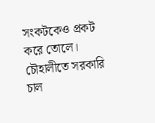সংকটকেও প্রকট করে তোলে।
চৌহালীতে সরকারি চাল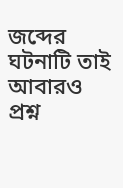জব্দের ঘটনাটি তাই আবারও প্রশ্ন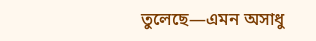তুলেছে—এমন অসাধু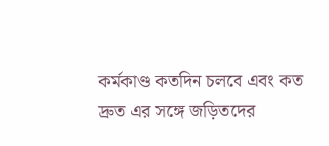কর্মকাণ্ড কতদিন চলবে এবং কত দ্রুত এর সঙ্গে জড়িতদের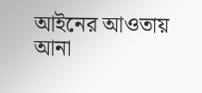আইনের আওতায় আনা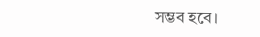সম্ভব হবে।